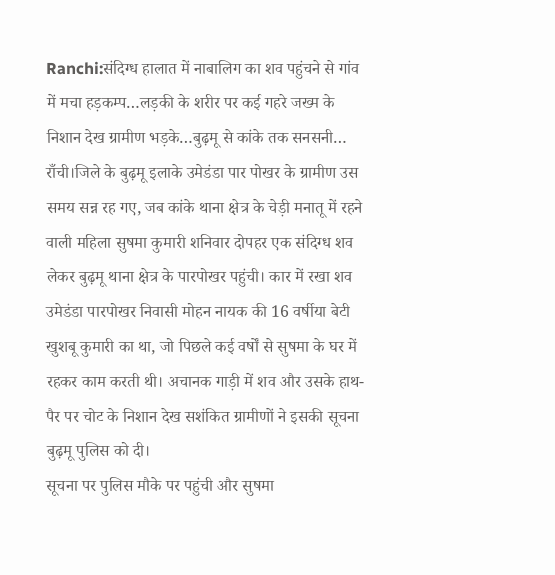Ranchi:संदिग्ध हालात में नाबालिग का शव पहुंचने से गांव में मचा हड़कम्प…लड़की के शरीर पर कई गहरे जख्म के निशान देख ग्रामीण भड़के…बुढ़मू से कांके तक सनसनी…
राँची।जिले के बुढ़मू इलाके उमेडंडा पार पोखर के ग्रामीण उस समय सन्न रह गए, जब कांके थाना क्षेत्र के चेड़ी मनातू में रहने वाली महिला सुषमा कुमारी शनिवार दोपहर एक संदिग्ध शव लेकर बुढ़मू थाना क्षेत्र के पारपोखर पहुंची। कार में रखा शव उमेडंडा पारपोखर निवासी मोहन नायक की 16 वर्षीया बेटी खुशबू कुमारी का था, जो पिछले कई वर्षों से सुषमा के घर में रहकर काम करती थी। अचानक गाड़ी में शव और उसके हाथ-पैर पर चोट के निशान देख सशंकित ग्रामीणों ने इसकी सूचना बुढ़मू पुलिस को दी।
सूचना पर पुलिस मौके पर पहुंची और सुषमा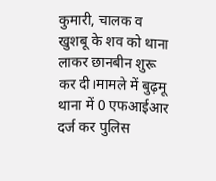कुमारी, चालक व खुशबू के शव को थाना लाकर छानबीन शुरू कर दी।मामले में बुढ़मू थाना में 0 एफआईआर दर्ज कर पुलिस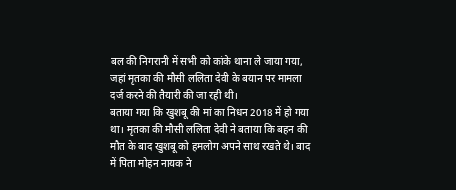बल की निगरानी में सभी को कांके थाना ले जाया गया, जहां मृतका की मौसी ललिता देवी के बयान पर मामला दर्ज करने की तैयारी की जा रही थी।
बताया गया कि खुशबू की मां का निधन 2018 में हो गया था। मृतका की मौसी ललिता देवी ने बताया कि बहन की मौत के बाद खुशबू को हमलोग अपने साथ रखते थे। बाद में पिता मोहन नायक ने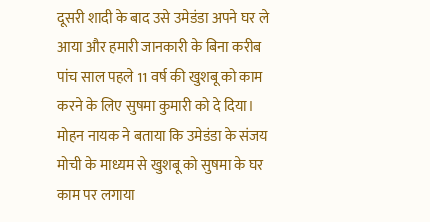दूसरी शादी के बाद उसे उमेडंडा अपने घर ले आया और हमारी जानकारी के बिना करीब पांच साल पहले 11 वर्ष की खुशबू को काम करने के लिए सुषमा कुमारी को दे दिया।
मोहन नायक ने बताया कि उमेडंडा के संजय मोची के माध्यम से खुशबू को सुषमा के घर काम पर लगाया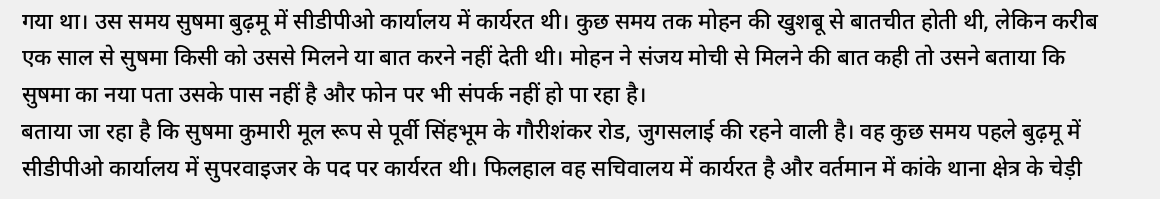गया था। उस समय सुषमा बुढ़मू में सीडीपीओ कार्यालय में कार्यरत थी। कुछ समय तक मोहन की खुशबू से बातचीत होती थी, लेकिन करीब एक साल से सुषमा किसी को उससे मिलने या बात करने नहीं देती थी। मोहन ने संजय मोची से मिलने की बात कही तो उसने बताया कि सुषमा का नया पता उसके पास नहीं है और फोन पर भी संपर्क नहीं हो पा रहा है।
बताया जा रहा है कि सुषमा कुमारी मूल रूप से पूर्वी सिंहभूम के गौरीशंकर रोड, जुगसलाई की रहने वाली है। वह कुछ समय पहले बुढ़मू में सीडीपीओ कार्यालय में सुपरवाइजर के पद पर कार्यरत थी। फिलहाल वह सचिवालय में कार्यरत है और वर्तमान में कांके थाना क्षेत्र के चेड़ी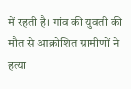में रहती है। गांव की युवती की मौत से आक्रोशित ग्रामीणों ने हत्या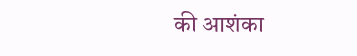की आशंका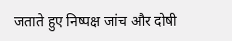जताते हुए निष्पक्ष जांच और दोषी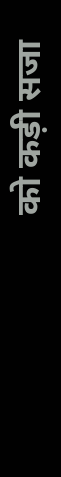को कड़ी सजा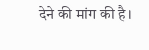देने की मांग की है।